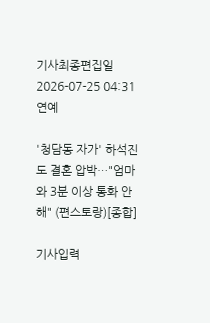기사최종편집일 2026-07-25 04:31
연예

'청담동 자가' 하석진도 결혼 압박…"엄마와 3분 이상 통화 안 해" (편스토랑)[종합]

기사입력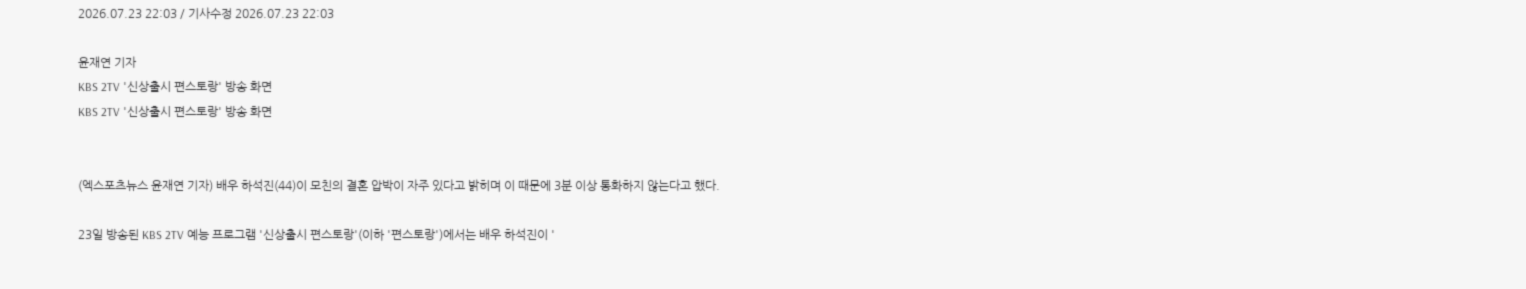2026.07.23 22:03 / 기사수정 2026.07.23 22:03

윤재연 기자
KBS 2TV '신상출시 편스토랑' 방송 화면
KBS 2TV '신상출시 편스토랑' 방송 화면


(엑스포츠뉴스 윤재연 기자) 배우 하석진(44)이 모친의 결혼 압박이 자주 있다고 밝히며 이 때문에 3분 이상 통화하지 않는다고 했다.

23일 방송된 KBS 2TV 예능 프로그램 '신상출시 편스토랑'(이하 '편스토랑')에서는 배우 하석진이 '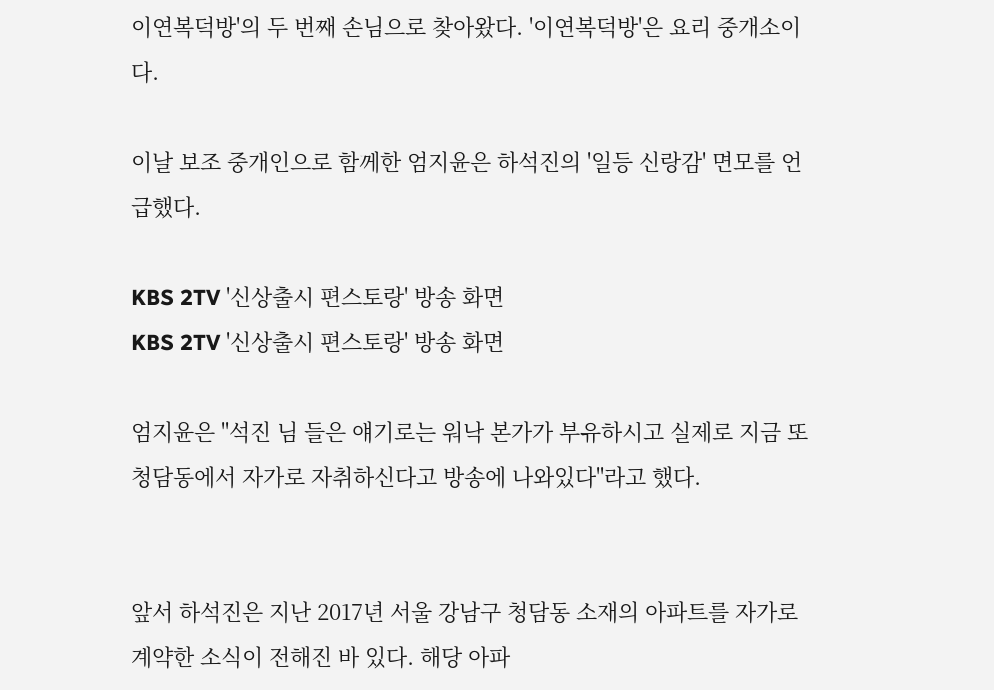이연복덕방'의 두 번째 손님으로 찾아왔다. '이연복덕방'은 요리 중개소이다.

이날 보조 중개인으로 함께한 엄지윤은 하석진의 '일등 신랑감' 면모를 언급했다.

KBS 2TV '신상출시 편스토랑' 방송 화면
KBS 2TV '신상출시 편스토랑' 방송 화면

엄지윤은 "석진 님 들은 얘기로는 워낙 본가가 부유하시고 실제로 지금 또 청담동에서 자가로 자취하신다고 방송에 나와있다"라고 했다.


앞서 하석진은 지난 2017년 서울 강남구 청담동 소재의 아파트를 자가로 계약한 소식이 전해진 바 있다. 해당 아파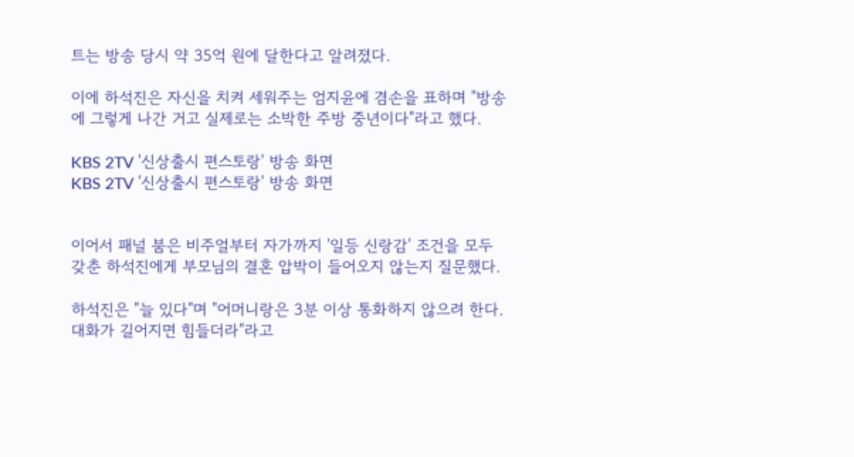트는 방송 당시 약 35억 원에 달한다고 알려졌다.

이에 하석진은 자신을 치켜 세워주는 엄지윤에 겸손을 표하며 "방송에 그렇게 나간 거고 실제로는 소박한 주방 중년이다"라고 했다.

KBS 2TV '신상출시 편스토랑' 방송 화면
KBS 2TV '신상출시 편스토랑' 방송 화면


이어서 패널 붐은 비주얼부터 자가까지 '일등 신랑감' 조건을 모두 갖춘 하석진에게 부모님의 결혼 압박이 들어오지 않는지 질문했다.

하석진은 "늘 있다"며 "어머니랑은 3분 이상 통화하지 않으려 한다. 대화가 길어지면 힘들더라"라고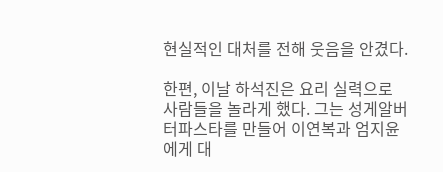현실적인 대처를 전해 웃음을 안겼다.

한편, 이날 하석진은 요리 실력으로 사람들을 놀라게 했다. 그는 성게알버터파스타를 만들어 이연복과 엄지윤에게 대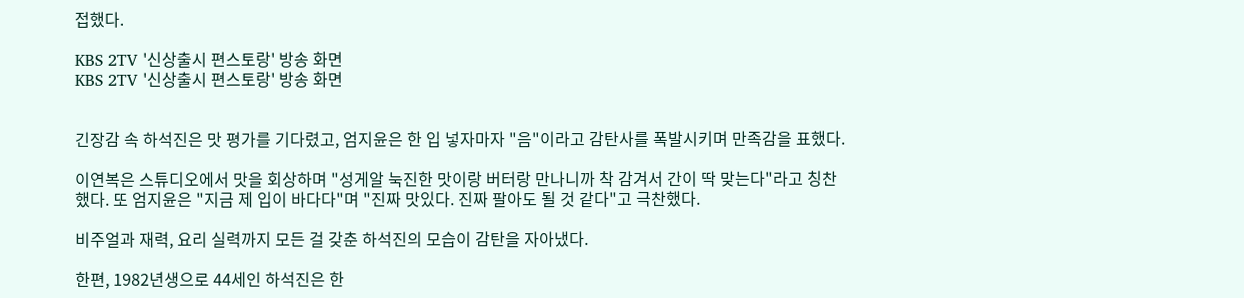접했다.

KBS 2TV '신상출시 편스토랑' 방송 화면
KBS 2TV '신상출시 편스토랑' 방송 화면


긴장감 속 하석진은 맛 평가를 기다렸고, 엄지윤은 한 입 넣자마자 "음"이라고 감탄사를 폭발시키며 만족감을 표했다.

이연복은 스튜디오에서 맛을 회상하며 "성게알 눅진한 맛이랑 버터랑 만나니까 착 감겨서 간이 딱 맞는다"라고 칭찬했다. 또 엄지윤은 "지금 제 입이 바다다"며 "진짜 맛있다. 진짜 팔아도 될 것 같다"고 극찬했다.

비주얼과 재력, 요리 실력까지 모든 걸 갖춘 하석진의 모습이 감탄을 자아냈다.

한편, 1982년생으로 44세인 하석진은 한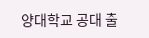양대학교 공대 출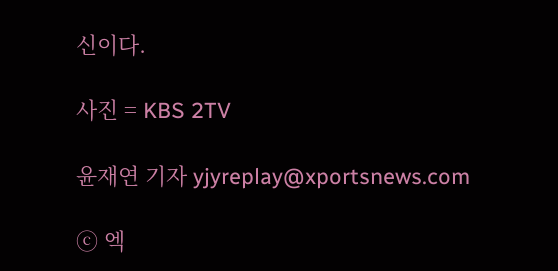신이다.

사진 = KBS 2TV

윤재연 기자 yjyreplay@xportsnews.com

ⓒ 엑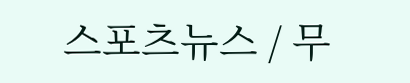스포츠뉴스 / 무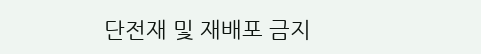단전재 및 재배포 금지